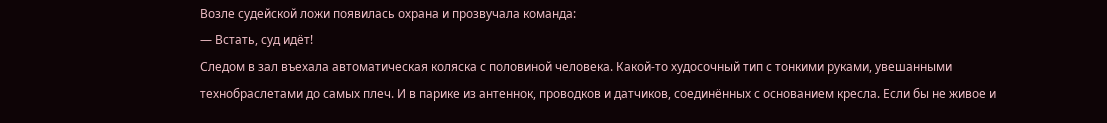Возле судейской ложи появилась охрана и прозвучала команда:
— Встать, суд идёт!
Следом в зал въехала автоматическая коляска с половиной человека. Какой-то худосочный тип с тонкими руками, увешанными технобраслетами до самых плеч. И в парике из антеннок, проводков и датчиков, соединённых с основанием кресла. Если бы не живое и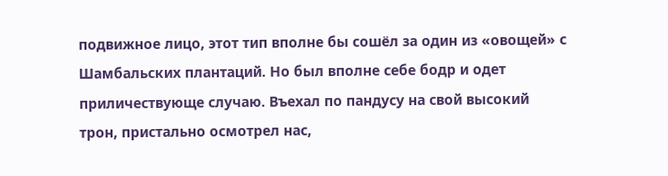подвижное лицо, этот тип вполне бы сошёл за один из «овощей» с Шамбальских плантаций. Но был вполне себе бодр и одет приличествующе случаю. Въехал по пандусу на свой высокий трон, пристально осмотрел нас,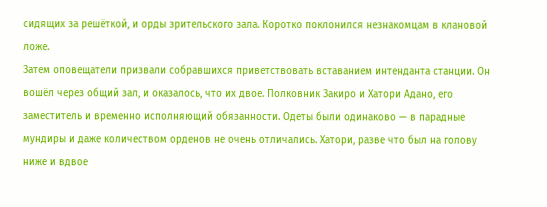сидящих за решёткой, и орды зрительского зала. Коротко поклонился незнакомцам в клановой ложе.
Затем оповещатели призвали собравшихся приветствовать вставанием интенданта станции. Он вошёл через общий зал, и оказалось, что их двое. Полковник Закиро и Хатори Адано, его заместитель и временно исполняющий обязанности. Одеты были одинаково — в парадные мундиры и даже количеством орденов не очень отличались. Хатори, разве что был на голову ниже и вдвое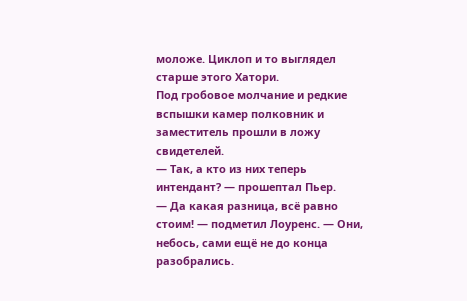моложе. Циклоп и то выглядел старше этого Хатори.
Под гробовое молчание и редкие вспышки камер полковник и заместитель прошли в ложу свидетелей.
— Так, а кто из них теперь интендант? — прошептал Пьер.
— Да какая разница, всё равно стоим! — подметил Лоуренс. — Они, небось, сами ещё не до конца разобрались.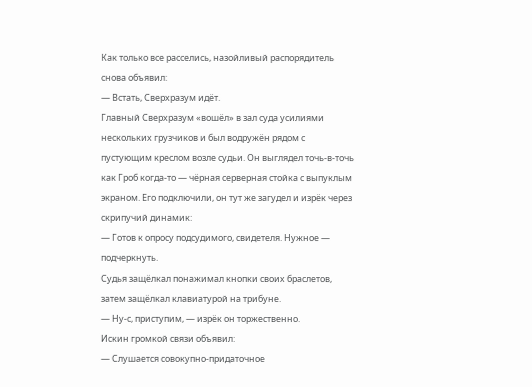Как только все расселись, назойливый распорядитель снова объявил:
— Встать, Сверхразум идёт.
Главный Сверхразум «вошёл» в зал суда усилиями нескольких грузчиков и был водружён рядом с пустующим креслом возле судьи. Он выглядел точь-в-точь как Гроб когда-то — чёрная серверная стойка с выпуклым экраном. Его подключили, он тут же загудел и изрёк через скрипучий динамик:
— Готов к опросу подсудимого, свидетеля. Нужное — подчеркнуть.
Судья защёлкал понажимал кнопки своих браслетов, затем защёлкал клавиатурой на трибуне.
— Ну-с, приступим, — изрёк он торжественно.
Искин громкой связи объявил:
— Слушается совокупно-придаточное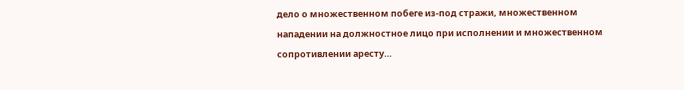дело о множественном побеге из-под стражи, множественном нападении на должностное лицо при исполнении и множественном сопротивлении аресту…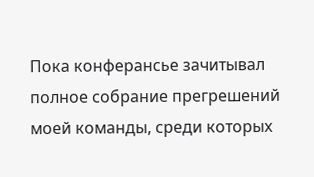Пока конферансье зачитывал полное собрание прегрешений моей команды, среди которых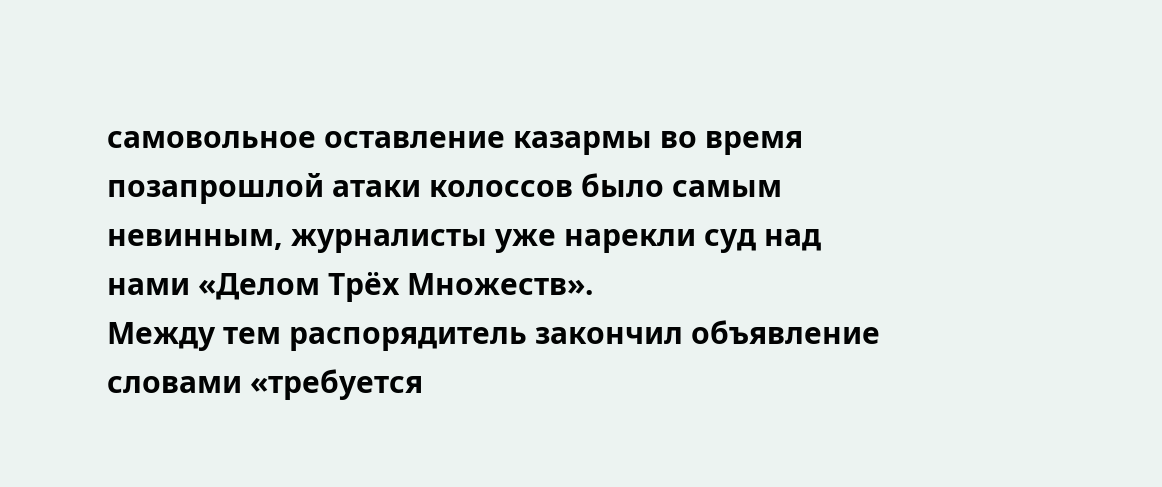самовольное оставление казармы во время позапрошлой атаки колоссов было самым невинным, журналисты уже нарекли суд над нами «Делом Трёх Множеств».
Между тем распорядитель закончил объявление словами «требуется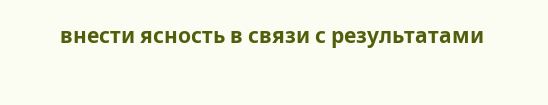внести ясность в связи с результатами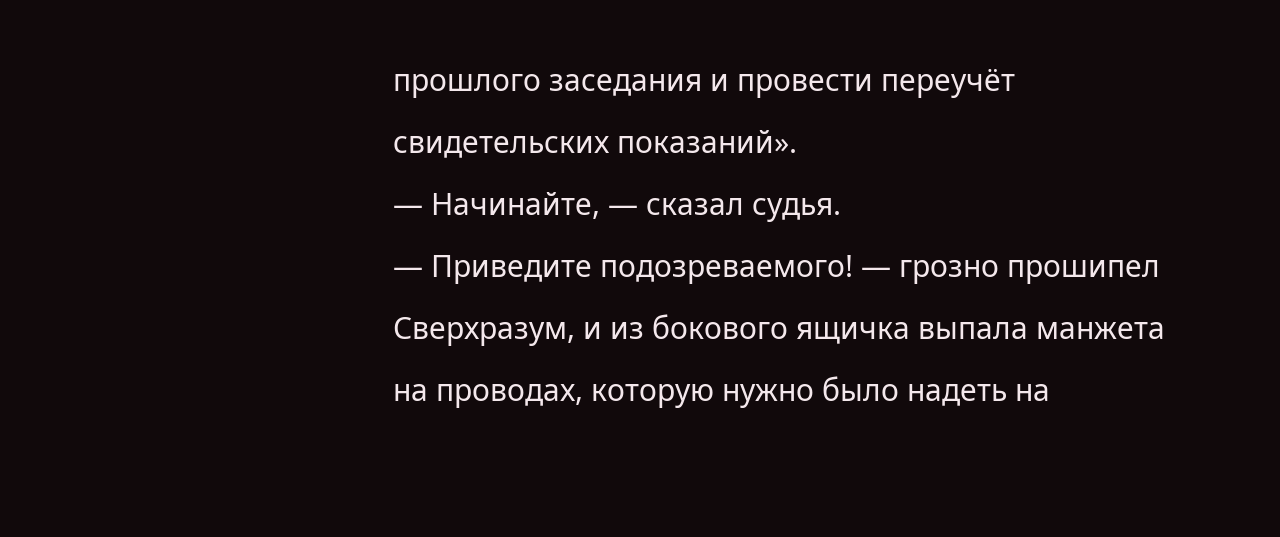прошлого заседания и провести переучёт свидетельских показаний».
— Начинайте, — сказал судья.
— Приведите подозреваемого! — грозно прошипел Сверхразум, и из бокового ящичка выпала манжета на проводах, которую нужно было надеть на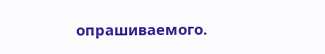опрашиваемого.